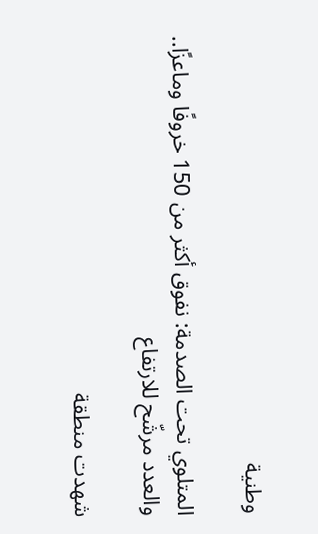وطنية

المتلوي تحت الصدمة: نفوق أكثر من 150 خروفًا وماعزًا.. والعدد مرشّح للارتفاع

شهدت منطقة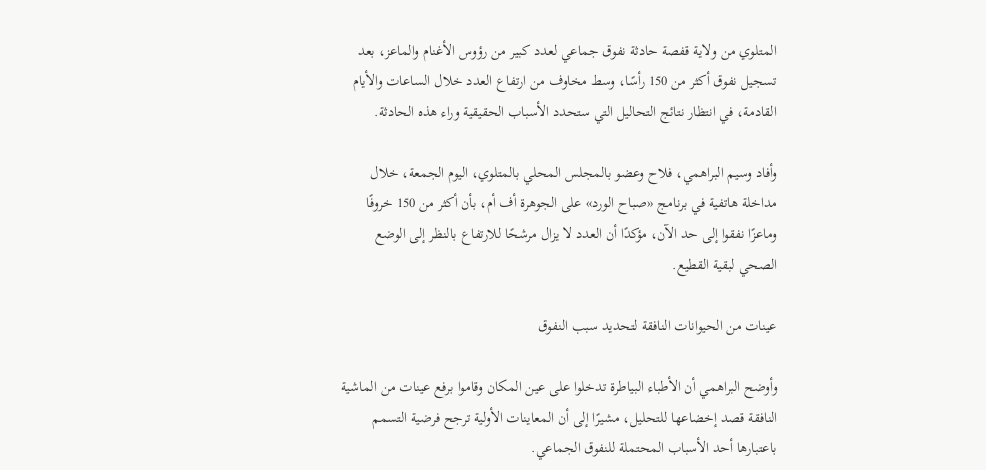المتلوي من ولاية قفصة حادثة نفوق جماعي لعدد كبير من رؤوس الأغنام والماعز، بعد تسجيل نفوق أكثر من 150 رأسًا، وسط مخاوف من ارتفاع العدد خلال الساعات والأيام القادمة، في انتظار نتائج التحاليل التي ستحدد الأسباب الحقيقية وراء هذه الحادثة.

وأفاد وسيم البراهمي، فلاح وعضو بالمجلس المحلي بالمتلوي، اليوم الجمعة، خلال مداخلة هاتفية في برنامج «صباح الورد» على الجوهرة أف أم، بأن أكثر من 150 خروفًا وماعزًا نفقوا إلى حد الآن، مؤكدًا أن العدد لا يزال مرشحًا للارتفاع بالنظر إلى الوضع الصحي لبقية القطيع.

عينات من الحيوانات النافقة لتحديد سبب النفوق

وأوضح البراهمي أن الأطباء البياطرة تدخلوا على عين المكان وقاموا برفع عينات من الماشية النافقة قصد إخضاعها للتحليل، مشيرًا إلى أن المعاينات الأولية ترجح فرضية التسمم باعتبارها أحد الأسباب المحتملة للنفوق الجماعي.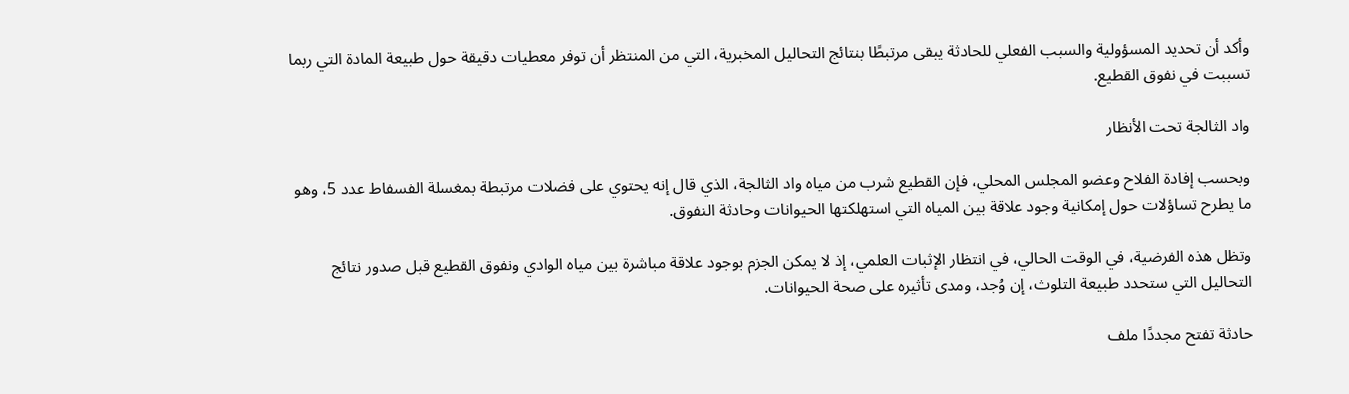وأكد أن تحديد المسؤولية والسبب الفعلي للحادثة يبقى مرتبطًا بنتائج التحاليل المخبرية، التي من المنتظر أن توفر معطيات دقيقة حول طبيعة المادة التي ربما تسببت في نفوق القطيع.

واد الثالجة تحت الأنظار

وبحسب إفادة الفلاح وعضو المجلس المحلي، فإن القطيع شرب من مياه واد الثالجة، الذي قال إنه يحتوي على فضلات مرتبطة بمغسلة الفسفاط عدد 5، وهو ما يطرح تساؤلات حول إمكانية وجود علاقة بين المياه التي استهلكتها الحيوانات وحادثة النفوق.

وتظل هذه الفرضية، في الوقت الحالي، في انتظار الإثبات العلمي، إذ لا يمكن الجزم بوجود علاقة مباشرة بين مياه الوادي ونفوق القطيع قبل صدور نتائج التحاليل التي ستحدد طبيعة التلوث، إن وُجد، ومدى تأثيره على صحة الحيوانات.

حادثة تفتح مجددًا ملف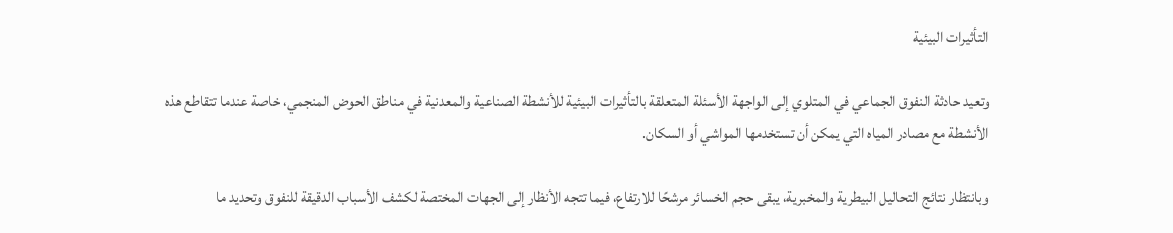التأثيرات البيئية

وتعيد حادثة النفوق الجماعي في المتلوي إلى الواجهة الأسئلة المتعلقة بالتأثيرات البيئية للأنشطة الصناعية والمعدنية في مناطق الحوض المنجمي، خاصة عندما تتقاطع هذه الأنشطة مع مصادر المياه التي يمكن أن تستخدمها المواشي أو السكان.

وبانتظار نتائج التحاليل البيطرية والمخبرية، يبقى حجم الخسائر مرشحًا للارتفاع، فيما تتجه الأنظار إلى الجهات المختصة لكشف الأسباب الدقيقة للنفوق وتحديد ما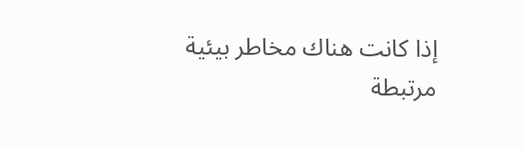إذا كانت هناك مخاطر بيئية مرتبطة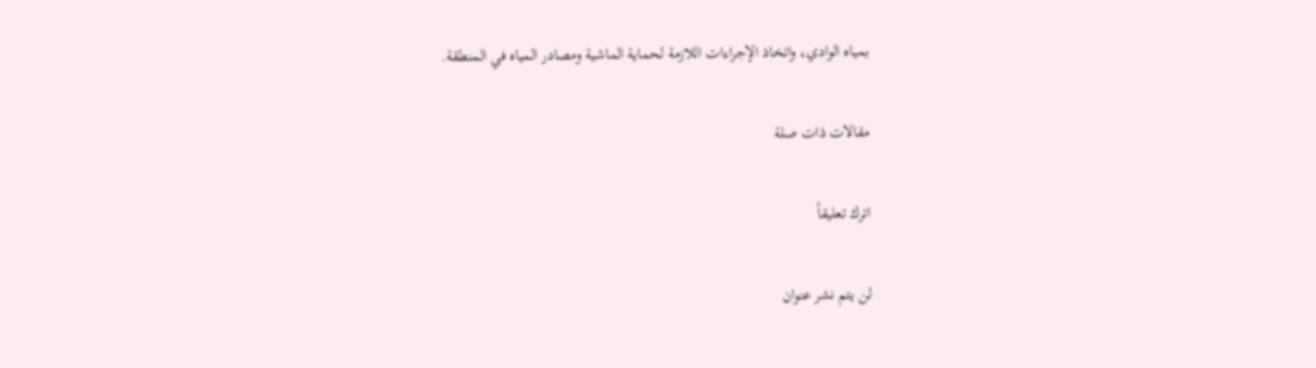بمياه الوادي، واتخاذ الإجراءات اللازمة لحماية الماشية ومصادر المياه في المنطقة.

مقالات ذات صلة

اترك تعليقاً

لن يتم نشر عنوان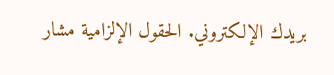بريدك الإلكتروني. الحقول الإلزامية مشار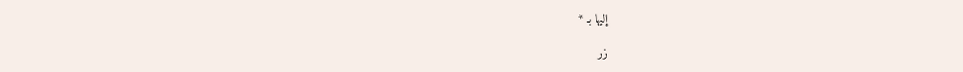إليها بـ *

زر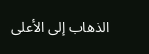الذهاب إلى الأعلى